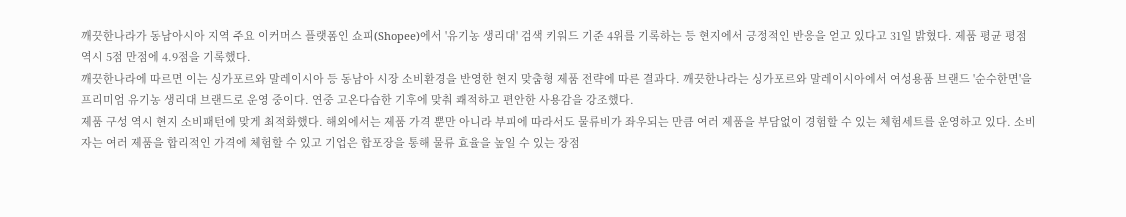깨끗한나라가 동남아시아 지역 주요 이커머스 플랫폼인 쇼피(Shopee)에서 '유기농 생리대' 검색 키워드 기준 4위를 기록하는 등 현지에서 긍정적인 반응을 얻고 있다고 31일 밝혔다. 제품 평균 평점 역시 5점 만점에 4.9점을 기록했다.
깨끗한나라에 따르면 이는 싱가포르와 말레이시아 등 동남아 시장 소비환경을 반영한 현지 맞춤형 제품 전략에 따른 결과다. 깨끗한나라는 싱가포르와 말레이시아에서 여성용품 브랜드 '순수한면'을 프리미엄 유기농 생리대 브랜드로 운영 중이다. 연중 고온다습한 기후에 맞춰 쾌적하고 편안한 사용감을 강조했다.
제품 구성 역시 현지 소비패턴에 맞게 최적화했다. 해외에서는 제품 가격 뿐만 아니라 부피에 따라서도 물류비가 좌우되는 만큼 여러 제품을 부담없이 경험할 수 있는 체험세트를 운영하고 있다. 소비자는 여러 제품을 합리적인 가격에 체험할 수 있고 기업은 합포장을 통해 물류 효율을 높일 수 있는 장점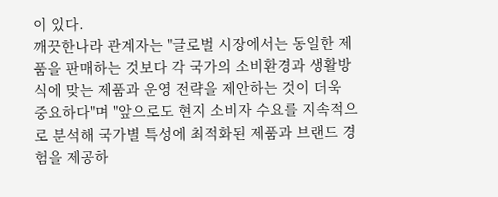이 있다.
깨끗한나라 관계자는 "글로벌 시장에서는 동일한 제품을 판매하는 것보다 각 국가의 소비환경과 생활방식에 맞는 제품과 운영 전략을 제안하는 것이 더욱 중요하다"며 "앞으로도 현지 소비자 수요를 지속적으로 분석해 국가별 특성에 최적화된 제품과 브랜드 경험을 제공하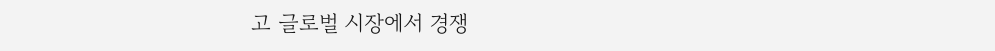고 글로벌 시장에서 경쟁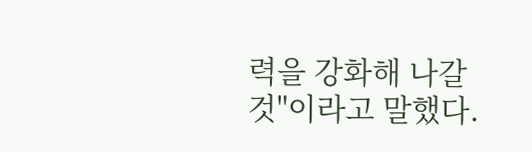력을 강화해 나갈 것"이라고 말했다.